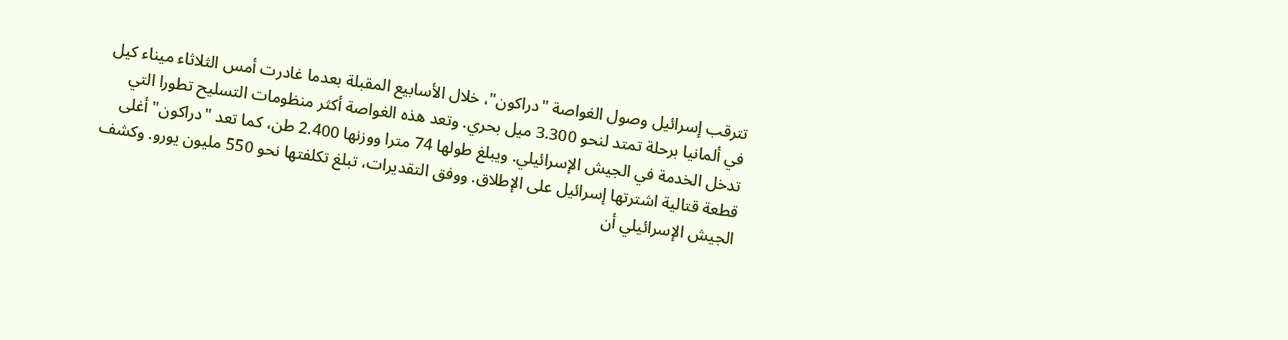تترقب إسرائيل وصول الغواصة "دراكون"، خلال الأسابيع المقبلة بعدما غادرت أمس الثلاثاء ميناء كيل في ألمانيا برحلة تمتد لنحو 3.300 ميل بحري. وتعد هذه الغواصة أكثر منظومات التسليح تطورا التي تدخل الخدمة في الجيش الإسرائيلي. ويبلغ طولها 74 مترا ووزنها 2.400 طن، كما تعد "دراكون" أغلى قطعة قتالية اشترتها إسرائيل على الإطلاق. ووفق التقديرات، تبلغ تكلفتها نحو 550 مليون يورو. وكشف الجيش الإسرائيلي أن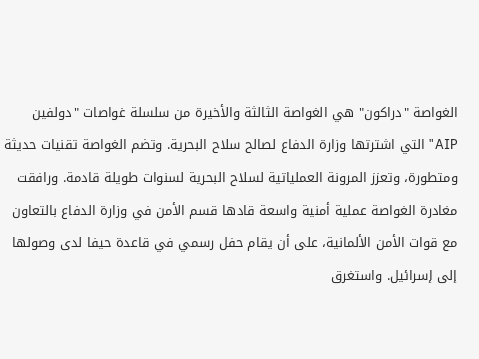الغواصة "دراكون" هي الغواصة الثالثة والأخيرة من سلسلة غواصات "دولفين AIP" التي اشترتها وزارة الدفاع لصالح سلاح البحرية. وتضم الغواصة تقنيات حديثة ومتطورة، وتعزز المرونة العملياتية لسلاح البحرية لسنوات طويلة قادمة. ورافقت مغادرة الغواصة عملية أمنية واسعة قادها قسم الأمن في وزارة الدفاع بالتعاون مع قوات الأمن الألمانية، على أن يقام حفل رسمي في قاعدة حيفا لدى وصولها إلى إسرائيل. واستغرق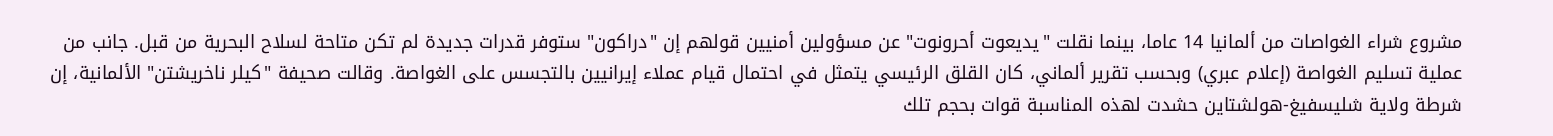مشروع شراء الغواصات من ألمانيا 14 عاما، بينما نقلت "يديعوت أحرونوت" عن مسؤولين أمنيين قولهم إن "دراكون" ستوفر قدرات جديدة لم تكن متاحة لسلاح البحرية من قبل. جانب من عملية تسليم الغواصة (إعلام عبري) وبحسب تقرير ألماني، كان القلق الرئيسي يتمثل في احتمال قيام عملاء إيرانيين بالتجسس على الغواصة. وقالت صحيفة "كيلر ناخريشتن" الألمانية، إن شرطة ولاية شليسفيغ-هولشتاين حشدت لهذه المناسبة قوات بحجم تلك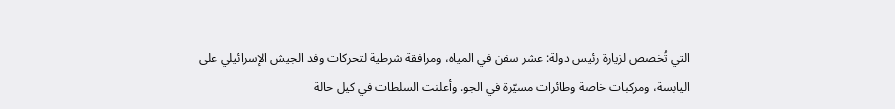التي تُخصص لزيارة رئيس دولة: عشر سفن في المياه، ومرافقة شرطية لتحركات وفد الجيش الإسرائيلي على اليابسة، ومركبات خاصة وطائرات مسيّرة في الجو. وأعلنت السلطات في كيل حالة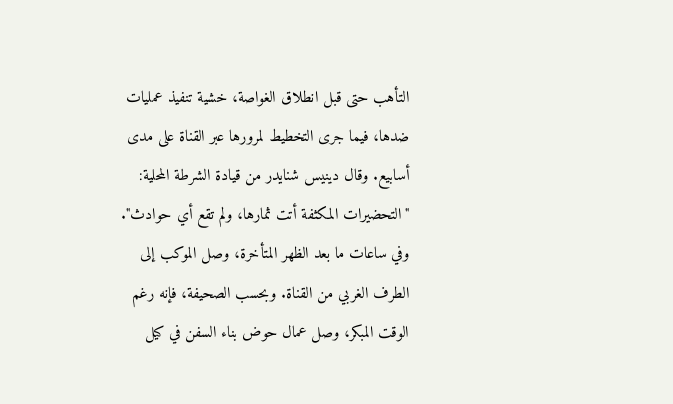التأهب حتى قبل انطلاق الغواصة، خشية تنفيذ عمليات ضدها، فيما جرى التخطيط لمرورها عبر القناة على مدى أسابيع. وقال دينيس شنايدر من قيادة الشرطة المحلية: "التحضيرات المكثفة أتت ثمارها، ولم تقع أي حوادث". وفي ساعات ما بعد الظهر المتأخرة، وصل الموكب إلى الطرف الغربي من القناة. وبحسب الصحيفة، فإنه رغم الوقت المبكر، وصل عمال حوض بناء السفن في كيل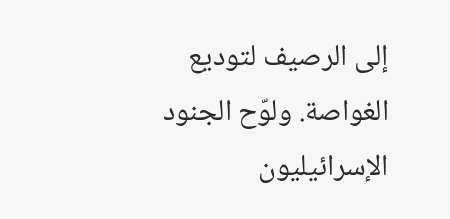إلى الرصيف لتوديع الغواصة. ولوّح الجنود الإسرائيليون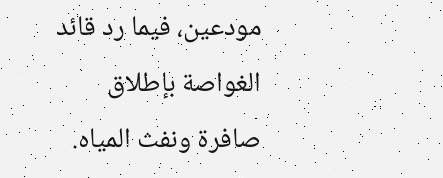مودعين، فيما رد قائد الغواصة بإطلاق صافرة ونفث المياه.